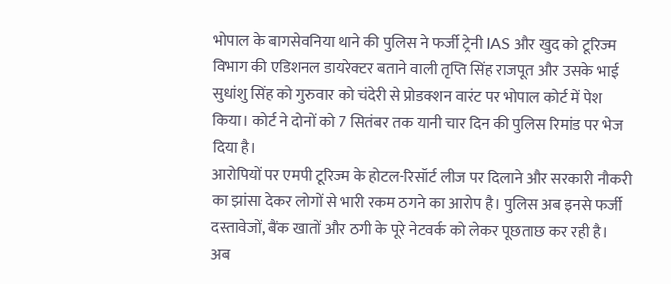भोपाल के बागसेवनिया थाने की पुलिस ने फर्जी ट्रेनी IAS और खुद को टूरिज्म विभाग की एडिशनल डायरेक्टर बताने वाली तृप्ति सिंह राजपूत और उसके भाई सुधांशु सिंह को गुरुवार को चंदेरी से प्रोडक्शन वारंट पर भोपाल कोर्ट में पेश किया। कोर्ट ने दोनों को 7 सितंबर तक यानी चार दिन की पुलिस रिमांड पर भेज दिया है।
आरोपियों पर एमपी टूरिज्म के होटल-रिसॉर्ट लीज पर दिलाने और सरकारी नौकरी का झांसा देकर लोगों से भारी रकम ठगने का आरोप है। पुलिस अब इनसे फर्जी दस्तावेजों, बैंक खातों और ठगी के पूरे नेटवर्क को लेकर पूछताछ कर रही है।
अब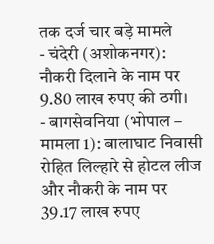तक दर्ज चार बड़े मामले
- चंदेरी (अशोकनगर): नौकरी दिलाने के नाम पर 9.80 लाख रुपए की ठगी।
- बागसेवनिया (भोपाल – मामला 1): बालाघाट निवासी रोहित लिल्हारे से होटल लीज और नौकरी के नाम पर 39.17 लाख रुपए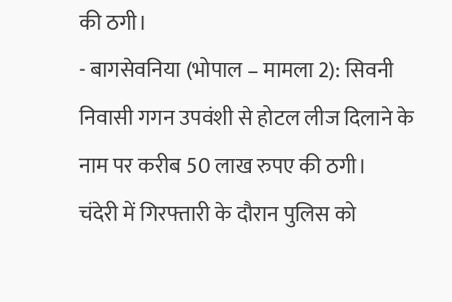की ठगी।
- बागसेवनिया (भोपाल – मामला 2): सिवनी निवासी गगन उपवंशी से होटल लीज दिलाने के नाम पर करीब 50 लाख रुपए की ठगी।
चंदेरी में गिरफ्तारी के दौरान पुलिस को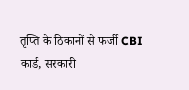तृप्ति के ठिकानों से फर्जी CBI कार्ड, सरकारी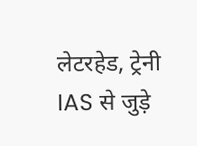लेटरहेड, ट्रेनी IAS से जुड़े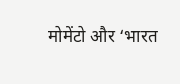मोमेंटो और ‘भारत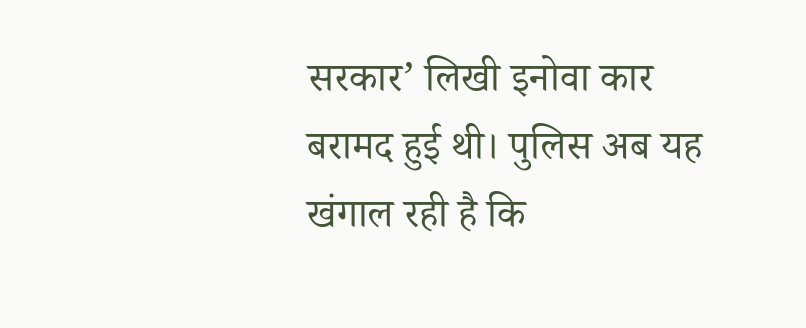सरकार’ लिखी इनोवा कार बरामद हुई थी। पुलिस अब यह खंगाल रही है कि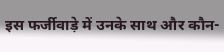इस फर्जीवाड़े में उनके साथ और कौन-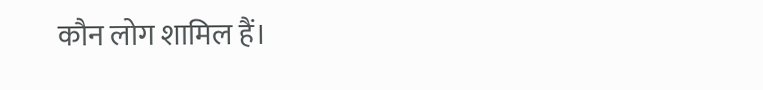कौन लोग शामिल हैं।